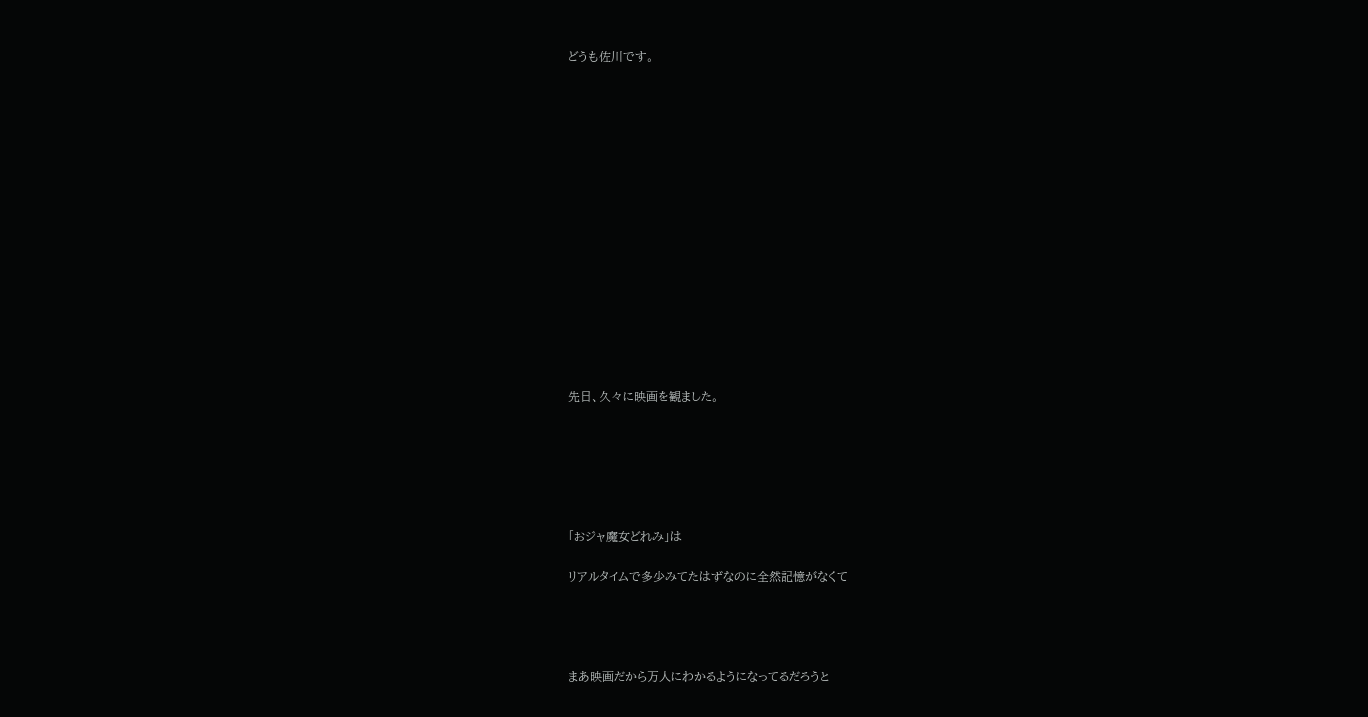どうも佐川です。
















先日、久々に映画を観ました。






「おジャ魔女どれみ」は

リアルタイムで多少みてたはずなのに全然記憶がなくて




まあ映画だから万人にわかるようになってるだろうと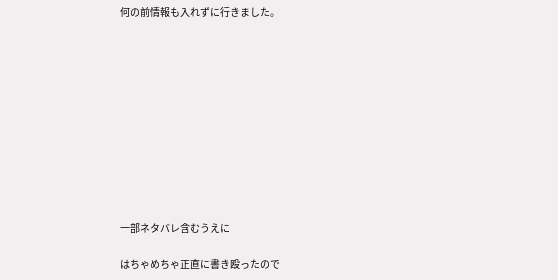何の前情報も入れずに行きました。











一部ネタバレ含むうえに

はちゃめちゃ正直に書き殴ったので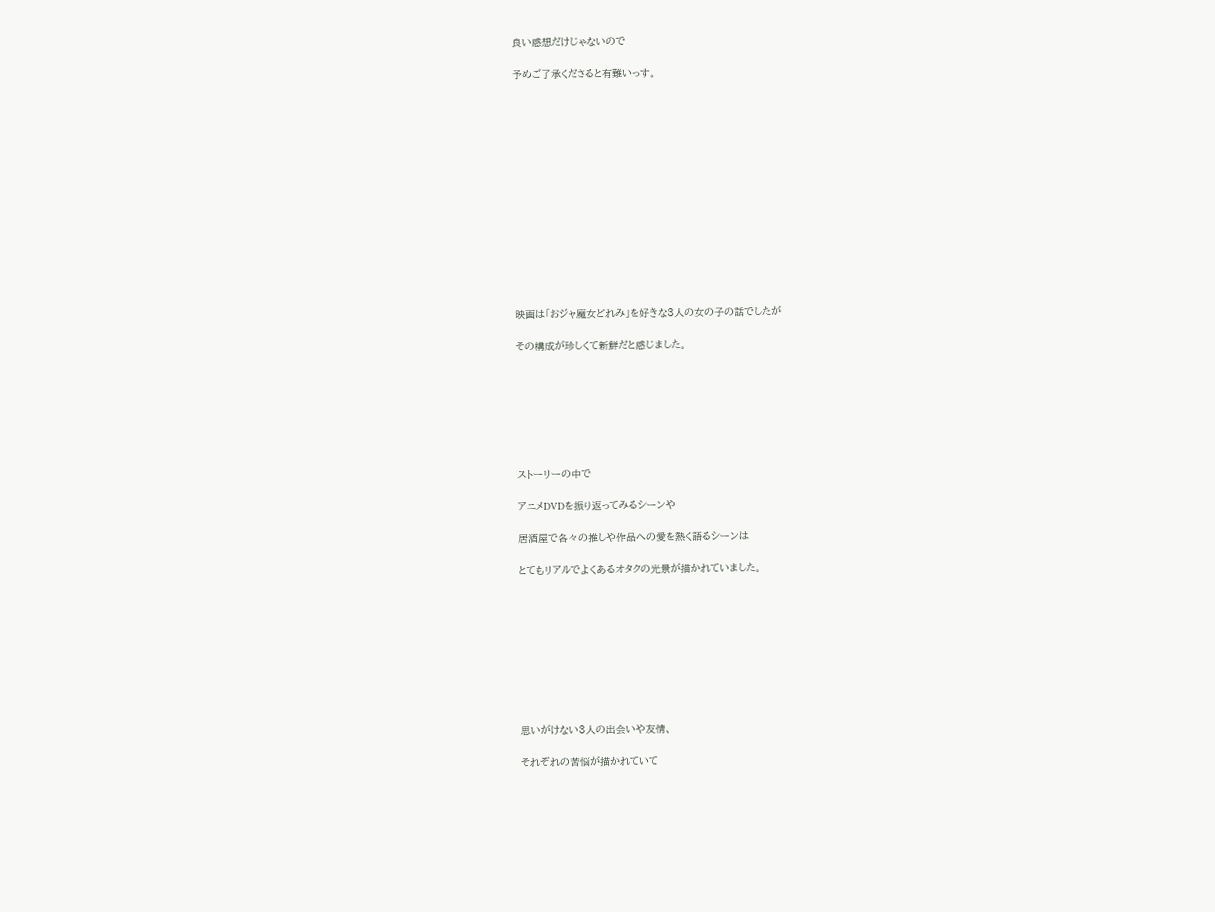良い感想だけじゃないので

予めご了承くださると有難いっす。














映画は「おジャ魔女どれみ」を好きな3人の女の子の話でしたが

その構成が珍しくて新鮮だと感じました。







ストーリーの中で

アニメDVDを振り返ってみるシーンや

居酒屋で各々の推しや作品への愛を熱く語るシーンは

とてもリアルでよくあるオタクの光景が描かれていました。









思いがけない3人の出会いや友情、

それぞれの苦悩が描かれていて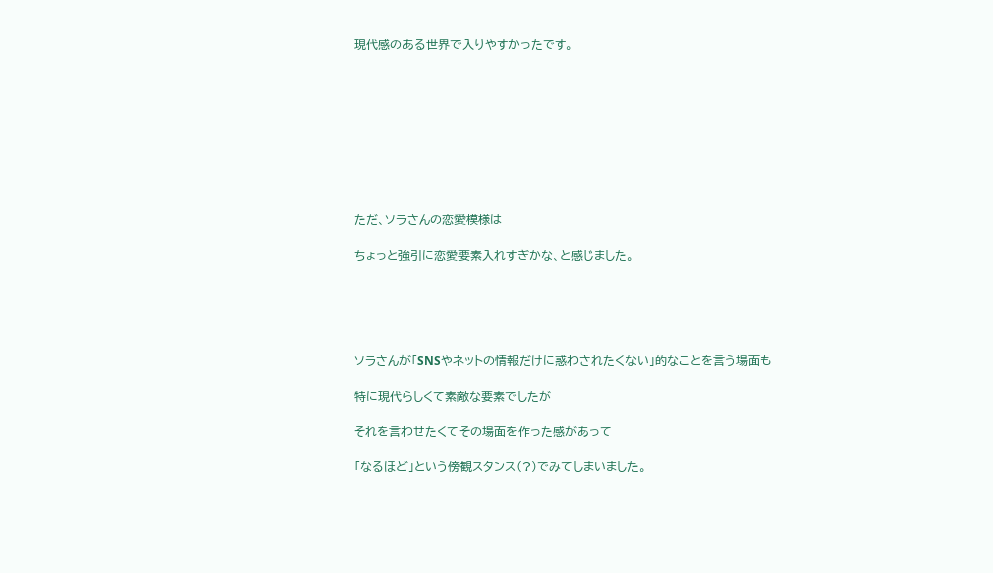現代感のある世界で入りやすかったです。









ただ、ソラさんの恋愛模様は

ちょっと強引に恋愛要素入れすぎかな、と感じました。





ソラさんが「SNSやネットの情報だけに惑わされたくない」的なことを言う場面も

特に現代らしくて素敵な要素でしたが

それを言わせたくてその場面を作った感があって

「なるほど」という傍観スタンス(?)でみてしまいました。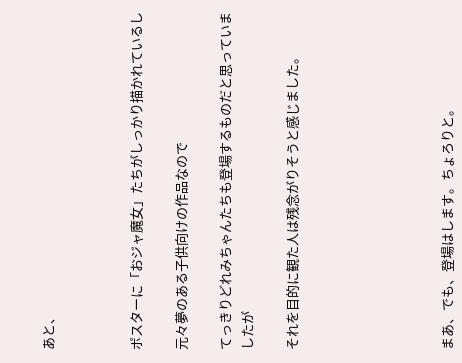あと、



ポスターに「おジャ魔女」たちがしっかり描かれているし

元々夢のある子供向けの作品なので

てっきりどれみちゃんたちも登場するものだと思っていましたが

それを目的に観た人は残念がりそうと感じました。






まあ、でも、登場はします。ちょろりと。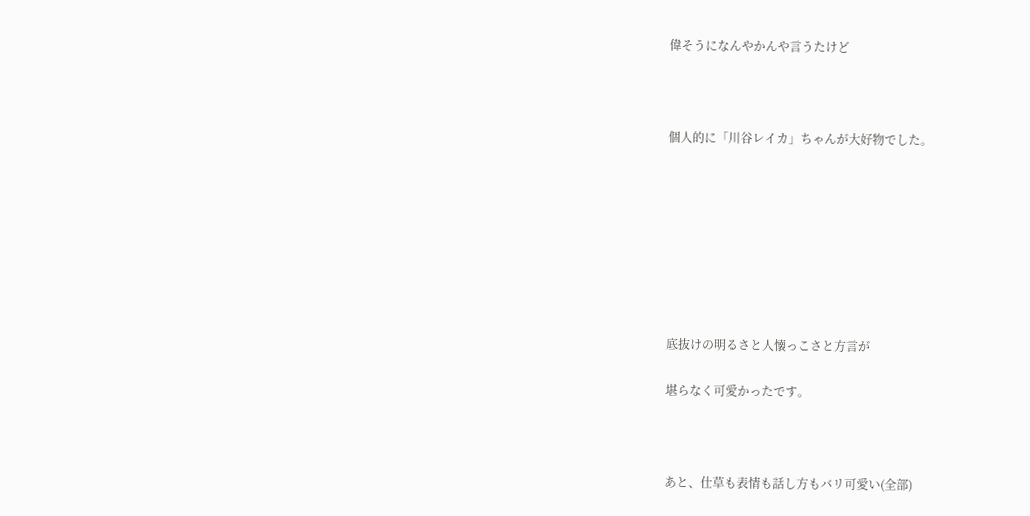偉そうになんやかんや言うたけど



個人的に「川谷レイカ」ちゃんが大好物でした。








底抜けの明るさと人懐っこさと方言が

堪らなく可愛かったです。



あと、仕草も表情も話し方もバリ可愛い(全部)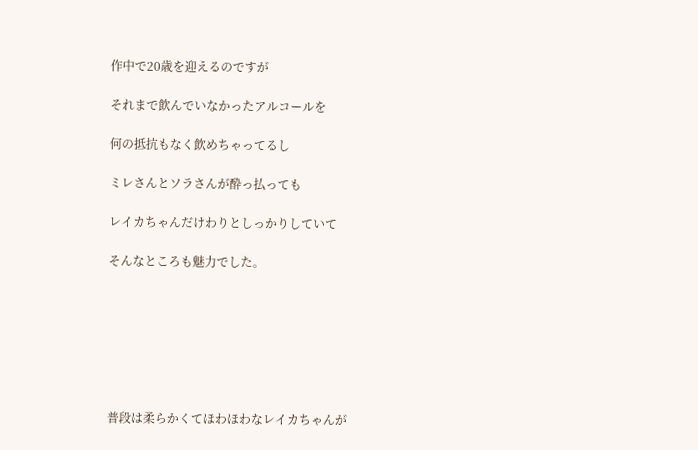作中で20歳を迎えるのですが

それまで飲んでいなかったアルコールを

何の抵抗もなく飲めちゃってるし

ミレさんとソラさんが酔っ払っても

レイカちゃんだけわりとしっかりしていて

そんなところも魅力でした。







普段は柔らかくてほわほわなレイカちゃんが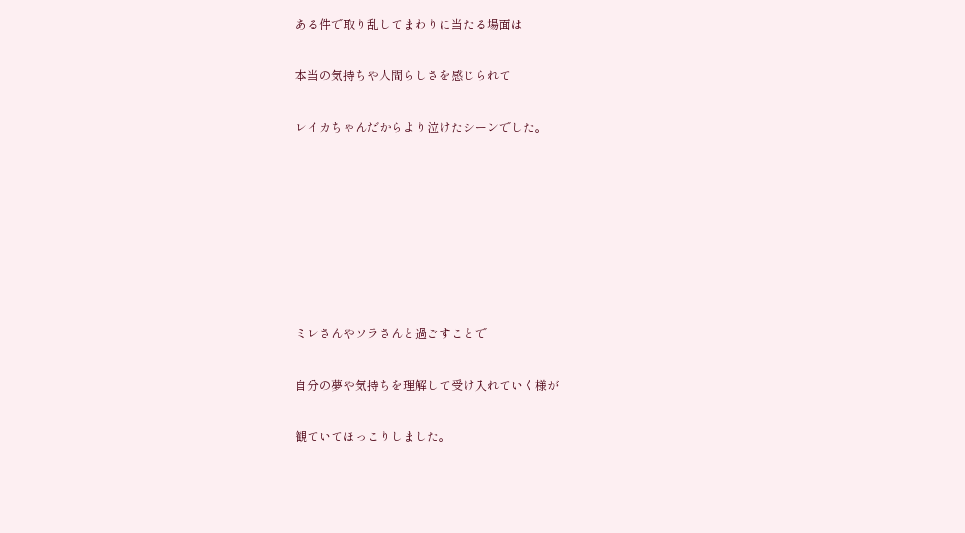ある件で取り乱してまわりに当たる場面は

本当の気持ちや人間らしさを感じられて

レイカちゃんだからより泣けたシーンでした。







ミレさんやソラさんと過ごすことで

自分の夢や気持ちを理解して受け入れていく様が

観ていてほっこりしました。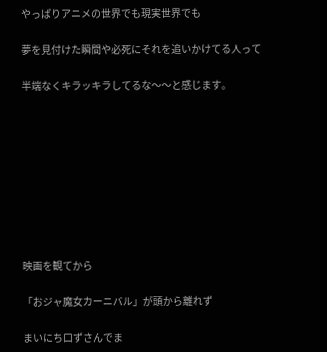やっぱりアニメの世界でも現実世界でも

夢を見付けた瞬間や必死にそれを追いかけてる人って

半端なくキラッキラしてるな〜〜と感じます。









映画を観てから

「おジャ魔女カーニバル」が頭から離れず

まいにち口ずさんでま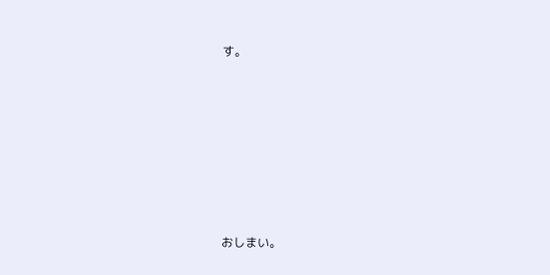す。









おしまい。